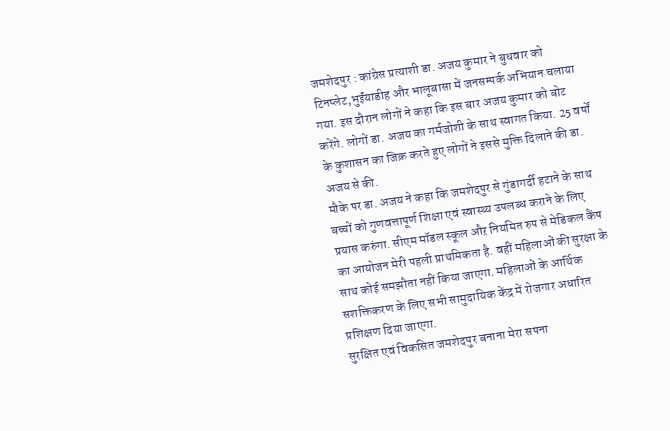जमशेदपुर : कांग्रेस प्रत्याशी डा. अजय कुमार ने बुधवार को टिनप्लेट,भुईंयाडीह और भालूबासा में जनसम्पर्क अभियान चलाया गया. इस दौरान लोगों ने कहा कि इस बार अजय कुमार को बोट करेंगे. लोगों डा. अजय का गर्मजोशी के साथ स्वागत किया. 25 वर्षों के कुशासन का जिक्र करते हुए लोगों ने इससे मुक्ति दिलाने की डा. अजय से की.
मौके पर डा. अजय ने कहा कि जमशेदपुर से गुंडागर्दी हटाने के साथ बच्चों को गुणवत्तापूर्ण शिक्षा एवं स्वास्थ्य उपलब्ध कराने के लिए प्रयास करुंगा. सीएम मॉडल स्कूल औऱ नियमित रुप से मेडिकल कैंप का आयोजन मेरी पहली प्राथमिकता है. वहीं महिलाओं की सुरक्षा के साथ कोई समझौता नहीं किया जाएगा. महिलाओं के आर्थिक सशक्तिकरण के लिए सभी सामुदायिक केंद्र में रोजगार अधारित प्रशिक्षण दिया जाएगा.
सुरक्षित एवं विकसित जमशेदपुर बनाना मेरा सपना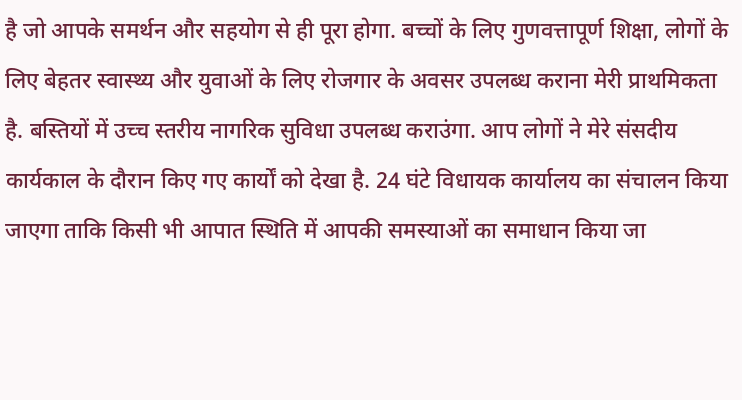है जो आपके समर्थन और सहयोग से ही पूरा होगा. बच्चों के लिए गुणवत्तापूर्ण शिक्षा, लोगों के लिए बेहतर स्वास्थ्य और युवाओं के लिए रोजगार के अवसर उपलब्ध कराना मेरी प्राथमिकता है. बस्तियों में उच्च स्तरीय नागरिक सुविधा उपलब्ध कराउंगा. आप लोगों ने मेरे संसदीय कार्यकाल के दौरान किए गए कार्यों को देखा है. 24 घंटे विधायक कार्यालय का संचालन किया जाएगा ताकि किसी भी आपात स्थिति में आपकी समस्याओं का समाधान किया जा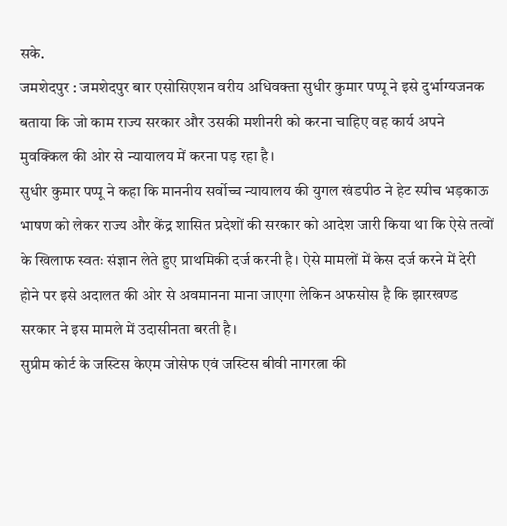सके.
जमशेदपुर : जमशेदपुर बार एसोसिएशन वरीय अधिवक्ता सुधीर कुमार पप्पू ने इसे दुर्भाग्यजनक बताया कि जो काम राज्य सरकार और उसकी मशीनरी को करना चाहिए वह कार्य अपने मुवक्किल की ओर से न्यायालय में करना पड़ रहा है।
सुधीर कुमार पप्पू ने कहा कि माननीय सर्वोच्च न्यायालय की युगल खंडपीठ ने हेट स्पीच भड़काऊ भाषण को लेकर राज्य और केंद्र शासित प्रदेशों की सरकार को आदेश जारी किया था कि ऐसे तत्वों के खिलाफ स्वतः संज्ञान लेते हुए प्राथमिकी दर्ज करनी है। ऐसे मामलों में केस दर्ज करने में देरी होने पर इसे अदालत की ओर से अवमानना माना जाएगा लेकिन अफसोस है कि झारखण्ड सरकार ने इस मामले में उदासीनता बरती है।
सुप्रीम कोर्ट के जस्टिस केएम जोसेफ एवं जस्टिस बीवी नागरत्ना की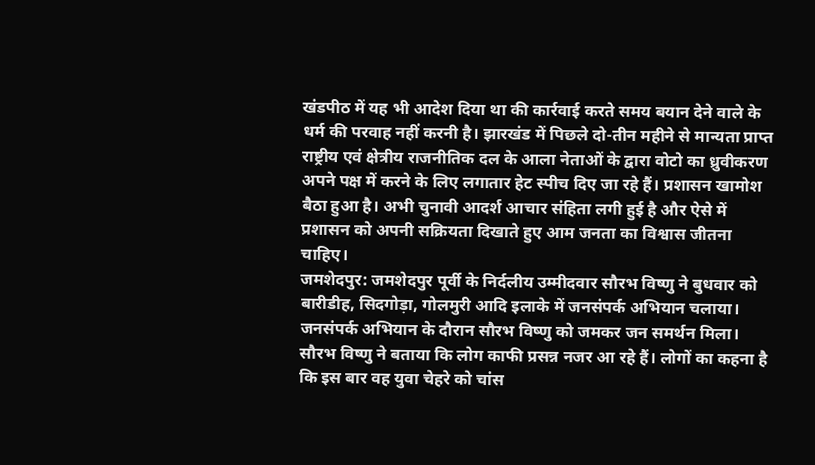खंडपीठ में यह भी आदेश दिया था की कार्रवाई करते समय बयान देने वाले के धर्म की परवाह नहीं करनी है। झारखंड में पिछले दो-तीन महीने से मान्यता प्राप्त राष्ट्रीय एवं क्षेत्रीय राजनीतिक दल के आला नेताओं के द्वारा वोटो का ध्रुवीकरण अपने पक्ष में करने के लिए लगातार हेट स्पीच दिए जा रहे हैं। प्रशासन खामोश बैठा हुआ है। अभी चुनावी आदर्श आचार संहिता लगी हुई है और ऐसे में प्रशासन को अपनी सक्रियता दिखाते हुए आम जनता का विश्वास जीतना चाहिए।
जमशेदपुर: जमशेदपुर पूर्वी के निर्दलीय उम्मीदवार सौरभ विष्णु ने बुधवार को बारीडीह, सिदगोड़ा, गोलमुरी आदि इलाके में जनसंपर्क अभियान चलाया। जनसंपर्क अभियान के दौरान सौरभ विष्णु को जमकर जन समर्थन मिला। सौरभ विष्णु ने बताया कि लोग काफी प्रसन्न नजर आ रहे हैं। लोगों का कहना है कि इस बार वह युवा चेहरे को चांस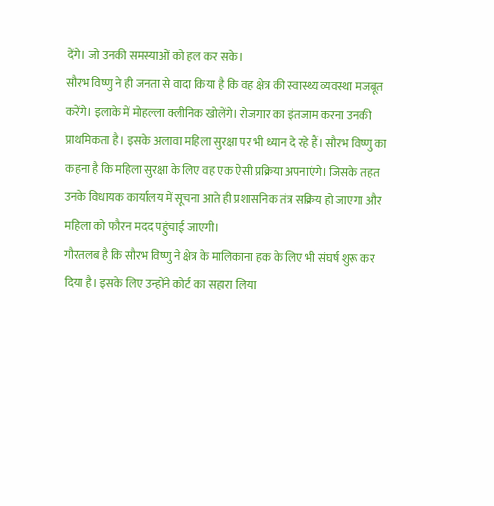देंगे। जो उनकी समस्याओं को हल कर सके।
सौरभ विष्णु ने ही जनता से वादा किया है कि वह क्षेत्र की स्वास्थ्य व्यवस्था मजबूत करेंगे। इलाके में मोहल्ला क्लीनिक खोलेंगे। रोजगार का इंतजाम करना उनकी प्राथमिकता है। इसके अलावा महिला सुरक्षा पर भी ध्यान दे रहे हैं। सौरभ विष्णु का कहना है कि महिला सुरक्षा के लिए वह एक ऐसी प्रक्रिया अपनाएंगे। जिसके तहत उनके विधायक कार्यालय में सूचना आते ही प्रशासनिक तंत्र सक्रिय हो जाएगा और महिला को फौरन मदद पहुंचाई जाएगी।
गौरतलब है कि सौरभ विष्णु ने क्षेत्र के मालिकाना हक के लिए भी संघर्ष शुरू कर दिया है। इसके लिए उन्होंने कोर्ट का सहारा लिया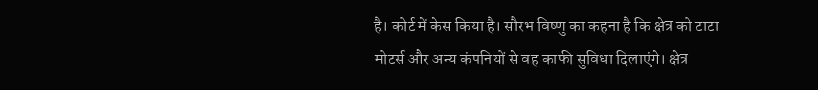है। कोर्ट में केस किया है। सौरभ विष्णु का कहना है कि क्षेत्र को टाटा मोटर्स और अन्य कंपनियों से वह काफी सुविधा दिलाएंगे। क्षेत्र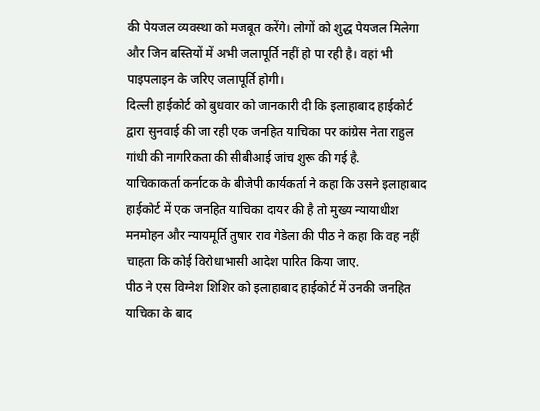की पेयजल व्यवस्था को मजबूत करेंगे। लोगों को शुद्ध पेयजल मिलेगा और जिन बस्तियों में अभी जलापूर्ति नहीं हो पा रही है। वहां भी पाइपलाइन के जरिए जलापूर्ति होगी।
दिल्ली हाईकोर्ट को बुधवार को जानकारी दी कि इलाहाबाद हाईकोर्ट द्वारा सुनवाई की जा रही एक जनहित याचिका पर कांग्रेस नेता राहुल गांधी की नागरिकता की सीबीआई जांच शुरू की गई है.
याचिकाकर्ता कर्नाटक के बीजेपी कार्यकर्ता ने कहा कि उसने इलाहाबाद हाईकोर्ट में एक जनहित याचिका दायर की है तो मुख्य न्यायाधीश मनमोहन और न्यायमूर्ति तुषार राव गेडेला की पीठ ने कहा कि वह नहीं चाहता कि कोई विरोधाभासी आदेश पारित किया जाए.
पीठ ने एस विग्नेश शिशिर को इलाहाबाद हाईकोर्ट में उनकी जनहित याचिका के बाद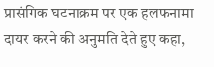प्रासंगिक घटनाक्रम पर एक हलफनामा दायर करने की अनुमति देते हुए कहा,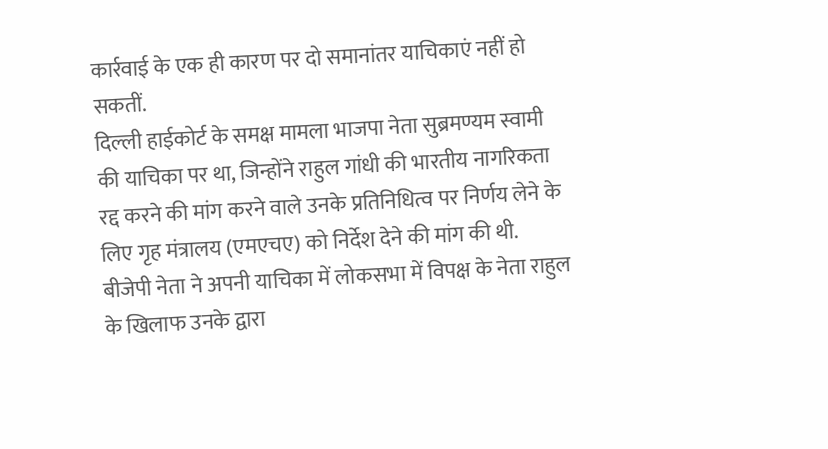कार्रवाई के एक ही कारण पर दो समानांतर याचिकाएं नहीं हो सकतीं.
दिल्ली हाईकोर्ट के समक्ष मामला भाजपा नेता सुब्रमण्यम स्वामी की याचिका पर था, जिन्होंने राहुल गांधी की भारतीय नागरिकता रद्द करने की मांग करने वाले उनके प्रतिनिधित्व पर निर्णय लेने के लिए गृह मंत्रालय (एमएचए) को निर्देश देने की मांग की थी.
बीजेपी नेता ने अपनी याचिका में लोकसभा में विपक्ष के नेता राहुल के खिलाफ उनके द्वारा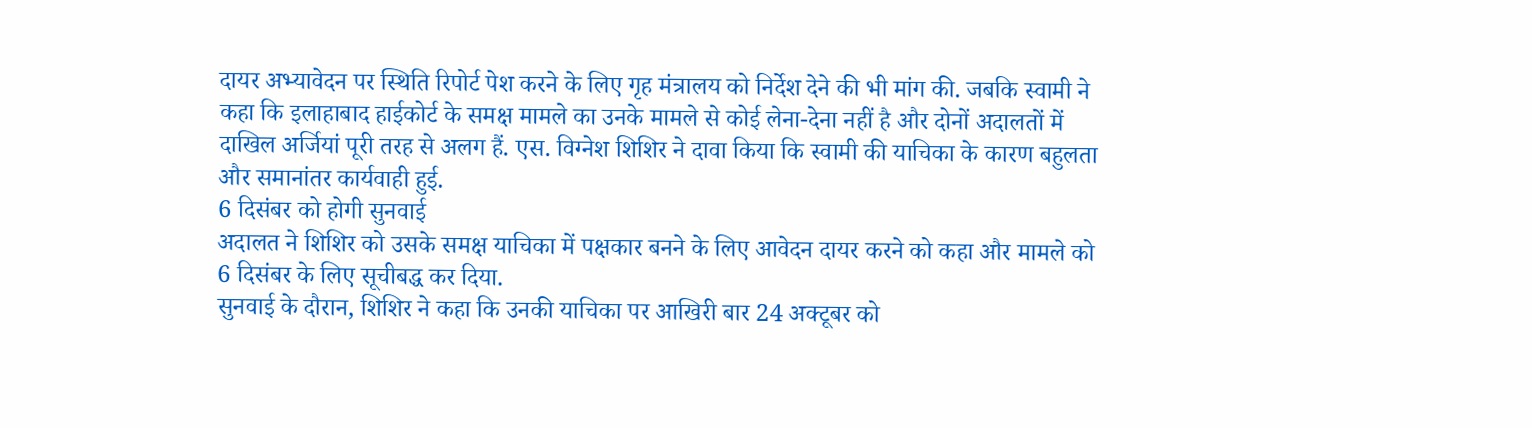दायर अभ्यावेदन पर स्थिति रिपोर्ट पेश करने के लिए गृह मंत्रालय को निर्देश देने की भी मांग की. जबकि स्वामी ने कहा कि इलाहाबाद हाईकोर्ट के समक्ष मामले का उनके मामले से कोई लेना-देना नहीं है और दोनों अदालतों में दाखिल अर्जियां पूरी तरह से अलग हैं. एस. विग्नेश शिशिर ने दावा किया कि स्वामी की याचिका के कारण बहुलता और समानांतर कार्यवाही हुई.
6 दिसंबर को होगी सुनवाई
अदालत ने शिशिर को उसके समक्ष याचिका में पक्षकार बनने के लिए आवेदन दायर करने को कहा और मामले को 6 दिसंबर के लिए सूचीबद्ध कर दिया.
सुनवाई के दौरान, शिशिर ने कहा कि उनकी याचिका पर आखिरी बार 24 अक्टूबर को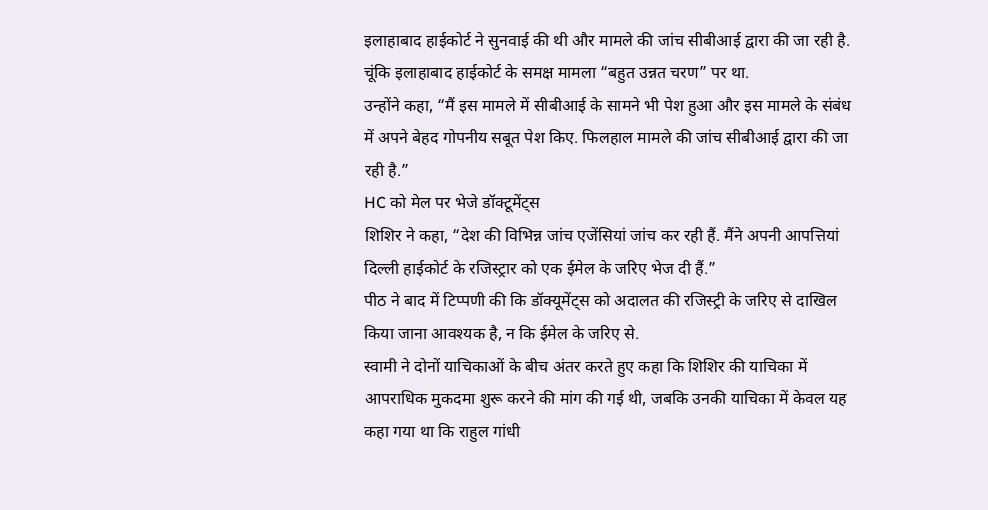इलाहाबाद हाईकोर्ट ने सुनवाई की थी और मामले की जांच सीबीआई द्वारा की जा रही है. चूंकि इलाहाबाद हाईकोर्ट के समक्ष मामला “बहुत उन्नत चरण” पर था.
उन्होंने कहा, “मैं इस मामले में सीबीआई के सामने भी पेश हुआ और इस मामले के संबंध में अपने बेहद गोपनीय सबूत पेश किए. फिलहाल मामले की जांच सीबीआई द्वारा की जा रही है.”
HC को मेल पर भेजे डॉक्टूमेंट्स
शिशिर ने कहा, “देश की विभिन्न जांच एजेंसियां जांच कर रही हैं. मैंने अपनी आपत्तियां दिल्ली हाईकोर्ट के रजिस्ट्रार को एक ईमेल के जरिए भेज दी हैं.”
पीठ ने बाद में टिप्पणी की कि डॉक्यूमेंट्स को अदालत की रजिस्ट्री के जरिए से दाखिल किया जाना आवश्यक है, न कि ईमेल के जरिए से.
स्वामी ने दोनों याचिकाओं के बीच अंतर करते हुए कहा कि शिशिर की याचिका में आपराधिक मुकदमा शुरू करने की मांग की गई थी, जबकि उनकी याचिका में केवल यह कहा गया था कि राहुल गांधी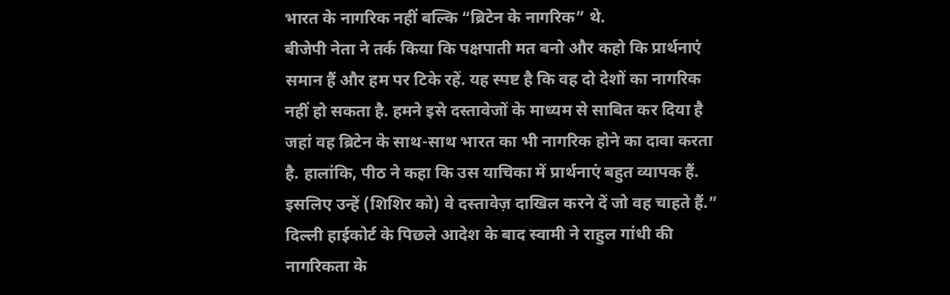भारत के नागरिक नहीं बल्कि “ब्रिटेन के नागरिक” थे.
बीजेपी नेता ने तर्क किया कि पक्षपाती मत बनो और कहो कि प्रार्थनाएं समान हैं और हम पर टिके रहें. यह स्पष्ट है कि वह दो देशों का नागरिक नहीं हो सकता है. हमने इसे दस्तावेजों के माध्यम से साबित कर दिया है जहां वह ब्रिटेन के साथ-साथ भारत का भी नागरिक होने का दावा करता है. हालांकि, पीठ ने कहा कि उस याचिका में प्रार्थनाएं बहुत व्यापक हैं. इसलिए उन्हें (शिशिर को) वे दस्तावेज़ दाखिल करने दें जो वह चाहते हैं.”
दिल्ली हाईकोर्ट के पिछले आदेश के बाद स्वामी ने राहुल गांधी की नागरिकता के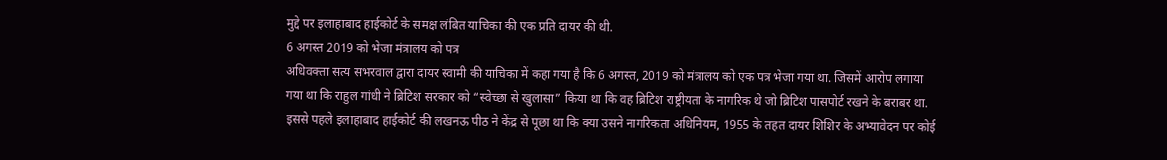मुद्दे पर इलाहाबाद हाईकोर्ट के समक्ष लंबित याचिका की एक प्रति दायर की थी.
6 अगस्त 2019 को भेजा मंत्रालय को पत्र
अधिवक्ता सत्य सभरवाल द्वारा दायर स्वामी की याचिका में कहा गया है कि 6 अगस्त, 2019 को मंत्रालय को एक पत्र भेजा गया था. जिसमें आरोप लगाया गया था कि राहुल गांधी ने ब्रिटिश सरकार को “स्वेच्छा से खुलासा” किया था कि वह ब्रिटिश राष्ट्रीयता के नागरिक थे जो ब्रिटिश पासपोर्ट रखने के बराबर था.
इससे पहले इलाहाबाद हाईकोर्ट की लखनऊ पीठ ने केंद्र से पूछा था कि क्या उसने नागरिकता अधिनियम, 1955 के तहत दायर शिशिर के अभ्यावेदन पर कोई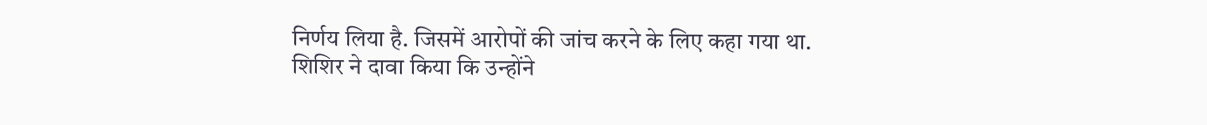निर्णय लिया है. जिसमें आरोपों की जांच करने के लिए कहा गया था.
शिशिर ने दावा किया कि उन्होंने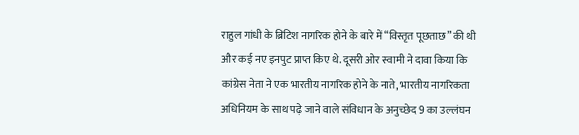राहुल गांधी के ब्रिटिश नागरिक होने के बारे में “विस्तृत पूछताछ” की थी और कई नए इनपुट प्राप्त किए थे. दूसरी ओर स्वामी ने दावा किया कि कांग्रेस नेता ने एक भारतीय नागरिक होने के नाते, भारतीय नागरिकता अधिनियम के साथ पढ़े जाने वाले संविधान के अनुच्छेद 9 का उल्लंघन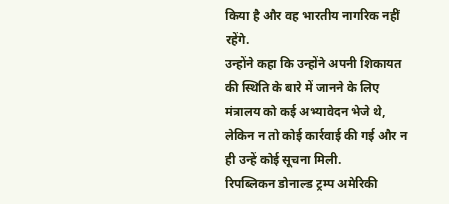किया है और वह भारतीय नागरिक नहीं रहेंगे.
उन्होंने कहा कि उन्होंने अपनी शिकायत की स्थिति के बारे में जानने के लिए मंत्रालय को कई अभ्यावेदन भेजे थे, लेकिन न तो कोई कार्रवाई की गई और न ही उन्हें कोई सूचना मिली.
रिपब्लिकन डोनाल्ड ट्रम्प अमेरिकी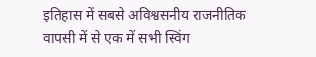इतिहास में सबसे अविश्वसनीय राजनीतिक वापसी में से एक में सभी स्विंग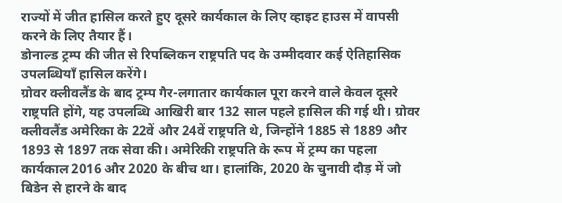राज्यों में जीत हासिल करते हुए दूसरे कार्यकाल के लिए व्हाइट हाउस में वापसी करने के लिए तैयार हैं।
डोनाल्ड ट्रम्प की जीत से रिपब्लिकन राष्ट्रपति पद के उम्मीदवार कई ऐतिहासिक उपलब्धियाँ हासिल करेंगे।
ग्रोवर क्लीवलैंड के बाद ट्रम्प गैर-लगातार कार्यकाल पूरा करने वाले केवल दूसरे राष्ट्रपति होंगे, यह उपलब्धि आखिरी बार 132 साल पहले हासिल की गई थी। ग्रोवर क्लीवलैंड अमेरिका के 22वें और 24वें राष्ट्रपति थे, जिन्होंने 1885 से 1889 और 1893 से 1897 तक सेवा की। अमेरिकी राष्ट्रपति के रूप में ट्रम्प का पहला कार्यकाल 2016 और 2020 के बीच था। हालांकि, 2020 के चुनावी दौड़ में जो बिडेन से हारने के बाद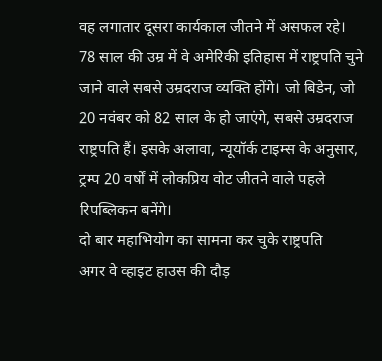वह लगातार दूसरा कार्यकाल जीतने में असफल रहे।
78 साल की उम्र में वे अमेरिकी इतिहास में राष्ट्रपति चुने जाने वाले सबसे उम्रदराज व्यक्ति होंगे। जो बिडेन, जो 20 नवंबर को 82 साल के हो जाएंगे, सबसे उम्रदराज राष्ट्रपति हैं। इसके अलावा, न्यूयॉर्क टाइम्स के अनुसार, ट्रम्प 20 वर्षों में लोकप्रिय वोट जीतने वाले पहले रिपब्लिकन बनेंगे।
दो बार महाभियोग का सामना कर चुके राष्ट्रपति
अगर वे व्हाइट हाउस की दौड़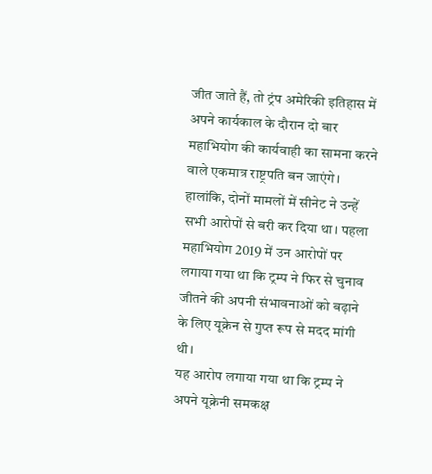जीत जाते हैं, तो ट्रंप अमेरिकी इतिहास में अपने कार्यकाल के दौरान दो बार महाभियोग की कार्यवाही का सामना करने वाले एकमात्र राष्ट्रपति बन जाएंगे। हालांकि, दोनों मामलों में सीनेट ने उन्हें सभी आरोपों से बरी कर दिया था। पहला महाभियोग 2019 में उन आरोपों पर लगाया गया था कि ट्रम्प ने फिर से चुनाव जीतने की अपनी संभावनाओं को बढ़ाने के लिए यूक्रेन से गुप्त रूप से मदद मांगी थी।
यह आरोप लगाया गया था कि ट्रम्प ने अपने यूक्रेनी समकक्ष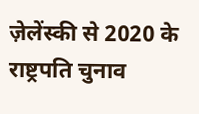ज़ेलेंस्की से 2020 के राष्ट्रपति चुनाव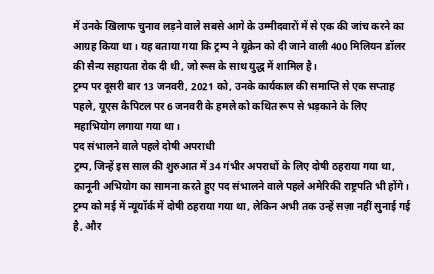में उनके खिलाफ चुनाव लड़ने वाले सबसे आगे के उम्मीदवारों में से एक की जांच करने का आग्रह किया था। यह बताया गया कि ट्रम्प ने यूक्रेन को दी जाने वाली 400 मिलियन डॉलर की सैन्य सहायता रोक दी थी, जो रूस के साथ युद्ध में शामिल है।
ट्रम्प पर दूसरी बार 13 जनवरी, 2021 को, उनके कार्यकाल की समाप्ति से एक सप्ताह पहले, यूएस कैपिटल पर 6 जनवरी के हमले को कथित रूप से भड़काने के लिए महाभियोग लगाया गया था।
पद संभालने वाले पहले दोषी अपराधी
ट्रम्प, जिन्हें इस साल की शुरुआत में 34 गंभीर अपराधों के लिए दोषी ठहराया गया था, कानूनी अभियोग का सामना करते हुए पद संभालने वाले पहले अमेरिकी राष्ट्रपति भी होंगे। ट्रम्प को मई में न्यूयॉर्क में दोषी ठहराया गया था, लेकिन अभी तक उन्हें सज़ा नहीं सुनाई गई है, और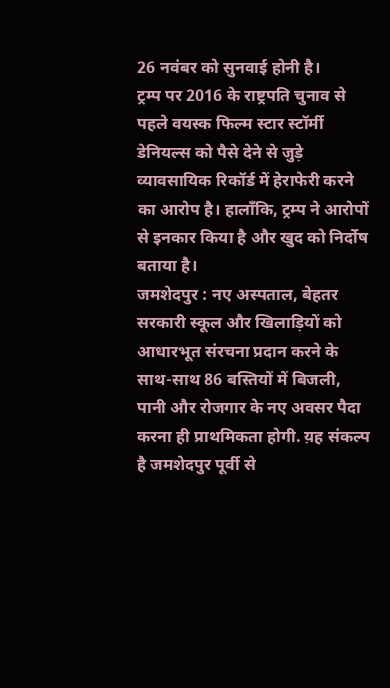26 नवंबर को सुनवाई होनी है।
ट्रम्प पर 2016 के राष्ट्रपति चुनाव से पहले वयस्क फिल्म स्टार स्टॉर्मी डेनियल्स को पैसे देने से जुड़े व्यावसायिक रिकॉर्ड में हेराफेरी करने का आरोप है। हालाँकि, ट्रम्प ने आरोपों से इनकार किया है और खुद को निर्दोष बताया है।
जमशेदपुर : नए अस्पताल, बेहतर सरकारी स्कूल और खिलाड़ियों को आधारभूत संरचना प्रदान करने के साथ-साथ 86 बस्तियों में बिजली, पानी और रोजगार के नए अवसर पैदा करना ही प्राथमिकता होगी. य़ह संकल्प है जमशेदपुर पूर्वी से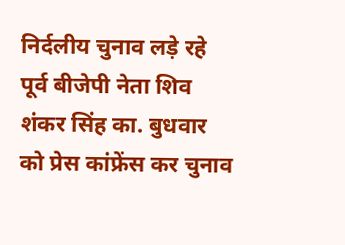निर्दलीय चुनाव लड़े रहे पूर्व बीजेपी नेता शिव शंकर सिंह का. बुधवार को प्रेस कांफ्रेंस कर चुनाव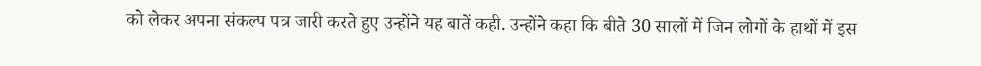को लेकर अपना संकल्प पत्र जारी करते हुए उन्होंने यह बातें कही. उन्होंने कहा कि बीते 30 सालों में जिन लोगों के हाथों में इस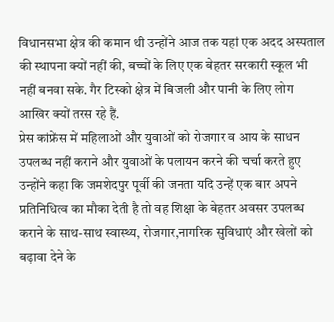विधानसभा क्षेत्र की कमान थी उन्होंने आज तक यहां एक अदद अस्पताल की स्थापना क्यों नहीं की, बच्चों के लिए एक बेहतर सरकारी स्कूल भी नहीं बनवा सके. गैर टिस्को क्षेत्र में बिजली और पानी के लिए लोग आखिर क्यों तरस रहे हैं.
प्रेस कांफ्रेंस में महिलाओं और युवाओं को रोजगार व आय के साधन उपलब्ध नहीं कराने और युवाओं के पलायन करने की चर्चा करते हुए उन्होंने कहा कि जमशेदपुर पूर्वी की जनता यदि उन्हें एक बार अपने प्रतिनिधित्व का मौका देती है तो वह शिक्षा के बेहतर अवसर उपलब्ध कराने के साथ-साथ स्वास्थ्य, रोजगार,नागरिक सुविधाएं और खेलों को बढ़ावा देने के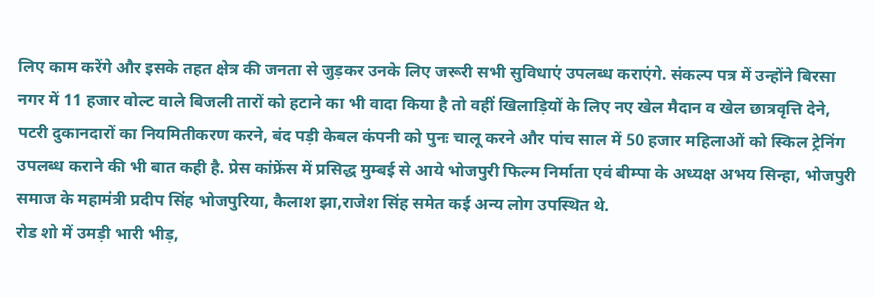लिए काम करेंगे और इसके तहत क्षेत्र की जनता से जुड़कर उनके लिए जरूरी सभी सुविधाएं उपलब्ध कराएंगे. संकल्प पत्र में उन्होंने बिरसा नगर में 11 हजार वोल्ट वाले बिजली तारों को हटाने का भी वादा किया है तो वहीं खिलाड़ियों के लिए नए खेल मैदान व खेल छात्रवृत्ति देने, पटरी दुकानदारों का नियमितीकरण करने, बंद पड़ी केबल कंपनी को पुनः चालू करने और पांच साल में 50 हजार महिलाओं को स्किल ट्रेनिंग उपलब्ध कराने की भी बात कही है. प्रेस कांफ्रेंस में प्रसिद्ध मुम्बई से आये भोजपुरी फिल्म निर्माता एवं बीम्पा के अध्यक्ष अभय सिन्हा, भोजपुरी समाज के महामंत्री प्रदीप सिंह भोजपुरिया, कैलाश झा,राजेश सिंह समेत कई अन्य लोग उपस्थित थे.
रोड शो में उमड़ी भारी भीड़,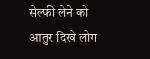सेल्फी लेने को आतुर दिखे लोग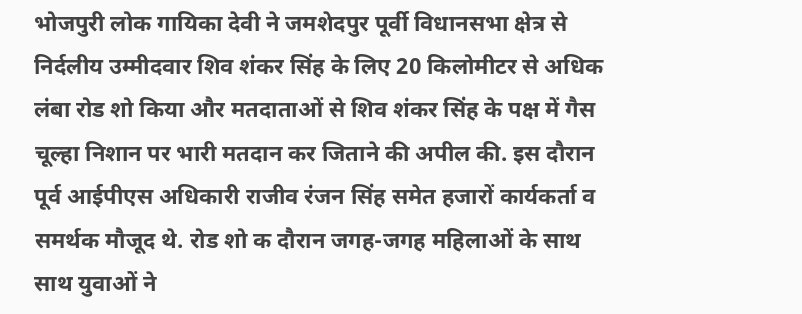भोजपुरी लोक गायिका देवी ने जमशेदपुर पूर्वी विधानसभा क्षेत्र से निर्दलीय उम्मीदवार शिव शंकर सिंह के लिए 20 किलोमीटर से अधिक लंबा रोड शो किया और मतदाताओं से शिव शंकर सिंह के पक्ष में गैस चूल्हा निशान पर भारी मतदान कर जिताने की अपील की. इस दौरान पूर्व आईपीएस अधिकारी राजीव रंजन सिंह समेत हजारों कार्यकर्ता व समर्थक मौजूद थे. रोड शो क दौरान जगह-जगह महिलाओं के साथ साथ युवाओं ने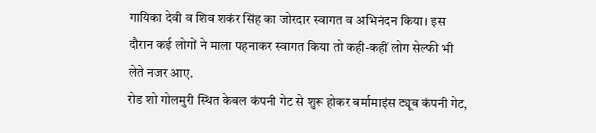गायिका देवी व शिव शकंर सिंह का जोरदार स्वागत व अभिनंदन किया। इस दौरान कई लोगों ने माला पहनाकर स्वागत किया तो कही-कहीं लोग सेल्फी भी लेते नजर आए.
रोड शो गोलमुरी स्थित केबल कंपनी गेट से शुरू होकर बर्मामाइंस ट्यूब कंपनी गेट,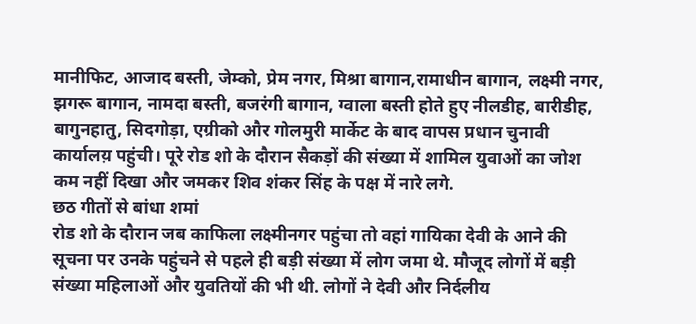मानीफिट, आजाद बस्ती, जेम्को, प्रेम नगर, मिश्रा बागान,रामाधीन बागान, लक्ष्मी नगर, झगरू बागान, नामदा बस्ती, बजरंगी बागान, ग्वाला बस्ती होते हुए नीलडीह, बारीडीह, बागुनहातु, सिदगोड़ा, एग्रीको और गोलमुरी मार्केट के बाद वापस प्रधान चुनावी कार्यालय़ पहुंची। पूरे रोड शो के दौरान सैकड़ों की संख्या में शामिल युवाओं का जोश कम नहीं दिखा और जमकर शिव शंकर सिंह के पक्ष में नारे लगे.
छठ गीतों से बांधा शमां
रोड शो के दौरान जब काफिला लक्ष्मीनगर पहुंचा तो वहां गायिका देवी के आने की सूचना पर उनके पहुंचने से पहले ही बड़ी संख्या में लोग जमा थे. मौजूद लोगों में बड़ी संख्या महिलाओं और युवतियों की भी थी. लोगों ने देवी और निर्दलीय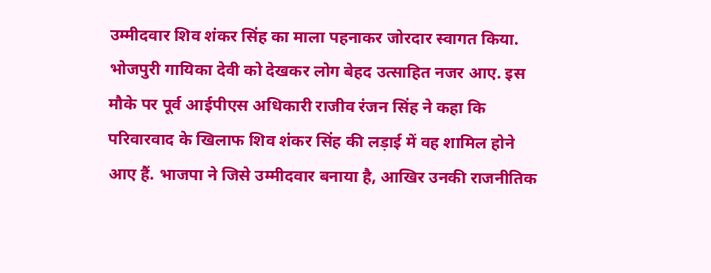उम्मीदवार शिव शंकर सिंह का माला पहनाकर जोरदार स्वागत किया. भोजपुरी गायिका देवी को देखकर लोग बेहद उत्साहित नजर आए. इस मौके पर पूर्व आईपीएस अधिकारी राजीव रंजन सिंह ने कहा कि परिवारवाद के खिलाफ शिव शंकर सिंह की लड़ाई में वह शामिल होने आए हैं. भाजपा ने जिसे उम्मीदवार बनाया है, आखिर उनकी राजनीतिक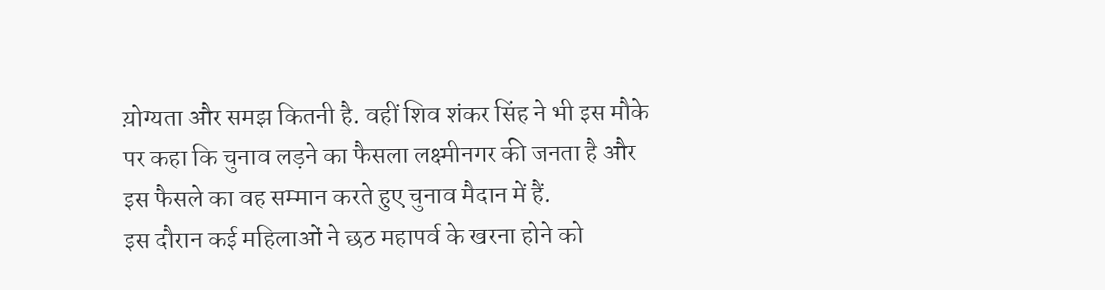य़ोग्यता और समझ कितनी है. वहीं शिव शंकर सिंह ने भी इस मौके पर कहा कि चुनाव लड़ने का फैसला लक्ष्मीनगर की जनता है और इस फैसले का वह सम्मान करते हुए चुनाव मैदान में हैं.
इस दौरान कई महिलाओं ने छठ महापर्व के खरना होने को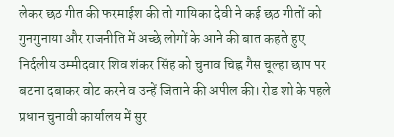लेकर छठ गीत की फरमाईश की तो गायिका देवी ने कई छठ गीतों को गुनगुनाया और राजनीति में अच्छे लोगों के आने की बात कहते हुए निर्दलीय उम्मीदवार शिव शंकर सिंह को चुनाव चिह्न गैस चूल्हा छाप पर बटना दबाकर वोट करने व उन्हें जिताने की अपील की। रोड शो के पहले प्रधान चुनावी कार्यालय में सुर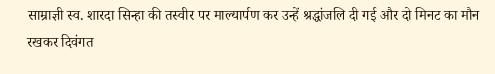साम्राज्ञी स्व. शारदा सिन्हा की तस्वीर पर माल्यार्पण कर उन्हें श्रद्धांजलि दी गई और दो मिनट का मौन रखकर दिवंगत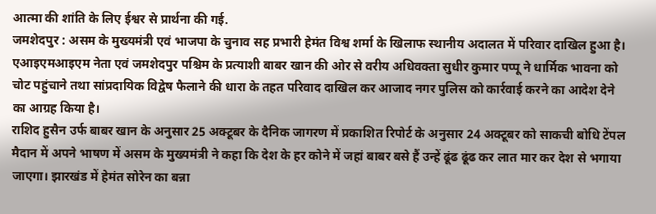आत्मा की शांति के लिए ईश्वर से प्रार्थना की गई.
जमशेदपुर : असम के मुख्यमंत्री एवं भाजपा के चुनाव सह प्रभारी हेमंत विश्व शर्मा के खिलाफ स्थानीय अदालत में परिवार दाखिल हुआ है। एआइएमआइएम नेता एवं जमशेदपुर पश्चिम के प्रत्याशी बाबर खान की ओर से वरीय अधिवक्ता सुधीर कुमार पप्पू ने धार्मिक भावना को चोट पहुंचाने तथा सांप्रदायिक विद्वेष फैलाने की धारा के तहत परिवाद दाखिल कर आजाद नगर पुलिस को कार्रवाई करने का आदेश देने का आग्रह किया है।
राशिद हुसैन उर्फ बाबर खान के अनुसार 25 अक्टूबर के दैनिक जागरण में प्रकाशित रिपोर्ट के अनुसार 24 अक्टूबर को साकची बोधि टेंपल मैदान में अपने भाषण में असम के मुख्यमंत्री ने कहा कि देश के हर कोने में जहां बाबर बसे हैं उन्हें ढूंढ ढूंढ कर लात मार कर देश से भगाया जाएगा। झारखंड में हेमंत सोरेन का बन्ना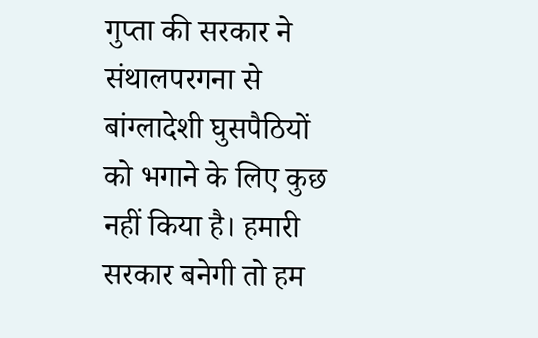गुप्ता की सरकार ने संथालपरगना से बांग्लादेशी घुसपैठियों को भगाने के लिए कुछ नहीं किया है। हमारी सरकार बनेगी तो हम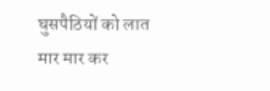घुसपैठियों को लात मार मार कर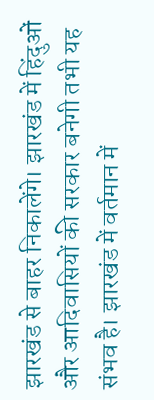झारखंड से बाहर निकालेंगे। झारखंड में हिंदुओं और आदिवासियों की सरकार बनेगी तभी यह संभव है। झारखंड में वर्तमान में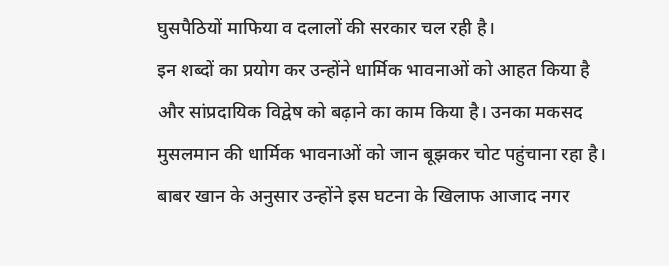घुसपैठियों माफिया व दलालों की सरकार चल रही है।
इन शब्दों का प्रयोग कर उन्होंने धार्मिक भावनाओं को आहत किया है और सांप्रदायिक विद्वेष को बढ़ाने का काम किया है। उनका मकसद मुसलमान की धार्मिक भावनाओं को जान बूझकर चोट पहुंचाना रहा है। बाबर खान के अनुसार उन्होंने इस घटना के खिलाफ आजाद नगर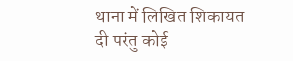थाना में लिखित शिकायत दी परंतु कोई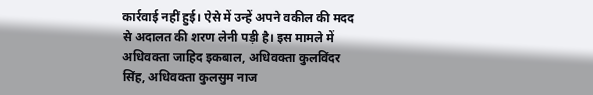कार्रवाई नहीं हुई। ऐसे में उन्हें अपने वकील की मदद से अदालत की शरण लेनी पड़ी है। इस मामले में अधिवक्ता जाहिद इकबाल, अधिवक्ता कुलविंदर सिंह, अधिवक्ता कुलसुम नाज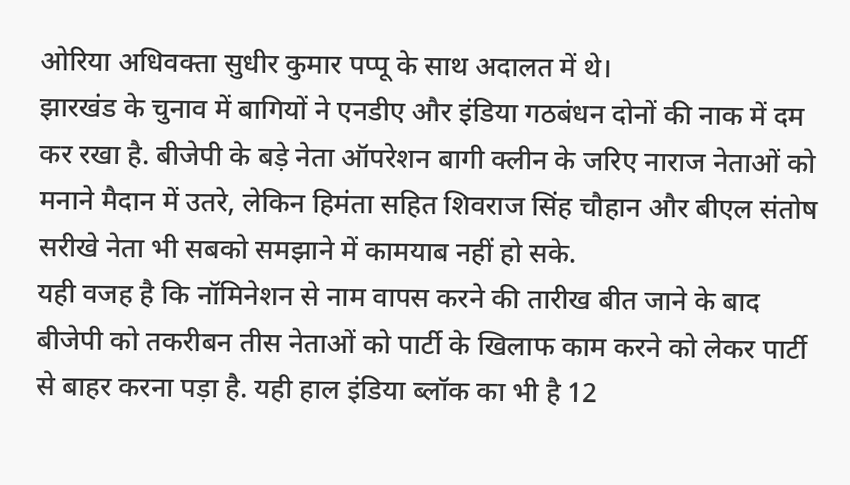ओरिया अधिवक्ता सुधीर कुमार पप्पू के साथ अदालत में थे।
झारखंड के चुनाव में बागियों ने एनडीए और इंडिया गठबंधन दोनों की नाक में दम कर रखा है. बीजेपी के बड़े नेता ऑपरेशन बागी क्लीन के जरिए नाराज नेताओं को मनाने मैदान में उतरे, लेकिन हिमंता सहित शिवराज सिंह चौहान और बीएल संतोष सरीखे नेता भी सबको समझाने में कामयाब नहीं हो सके.
यही वजह है कि नॉमिनेशन से नाम वापस करने की तारीख बीत जाने के बाद बीजेपी को तकरीबन तीस नेताओं को पार्टी के खिलाफ काम करने को लेकर पार्टी से बाहर करना पड़ा है. यही हाल इंडिया ब्लॉक का भी है 12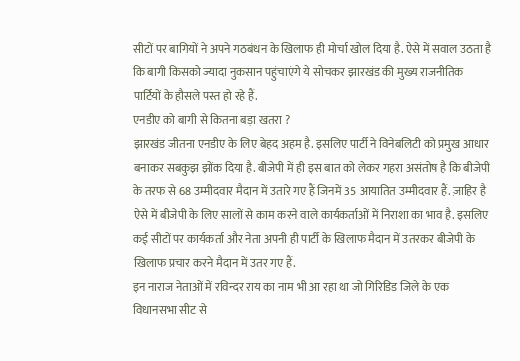सीटों पर बागियों ने अपने गठबंधन के खिलाफ ही मोर्चा खोल दिया है. ऐसे में सवाल उठता है कि बागी किसको ज्यादा नुकसान पहुंचाएंगे ये सोचकर झारखंड की मुख्य राजनीतिक पार्टियों के हौसले पस्त हो रहे हैं.
एनडीए को बागी से कितना बड़ा खतरा ?
झारखंड जीतना एनडीए के लिए बेहद अहम है. इसलिए पार्टी ने विनेबलिटी को प्रमुख आधार बनाकर सबकुझ झोंक दिया है. बीजेपी में ही इस बात को लेकर गहरा असंतोष है कि बीजेपी के तरफ से 68 उम्मीदवार मैदान में उतारे गए हैं जिनमें 35 आयातित उम्मीदवार हैं. ज़ाहिर है ऐसे में बीजेपी के लिए सालों से काम करने वाले कार्यकर्ताओं में निराशा का भाव है. इसलिए कई सीटों पर कार्यकर्ता और नेता अपनी ही पार्टी के खिलाफ मैदान में उतरकर बीजेपी के खिलाफ प्रचार करने मैदान में उतर गए हैं.
इन नाराज नेताओं में रविन्दर राय का नाम भी आ रहा था जो गिरिडिड जिले के एक विधानसभा सीट से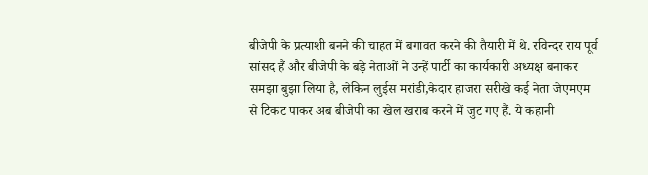बीजेपी के प्रत्याशी बनने की चाहत में बगावत करने की तैयारी में थे. रविन्दर राय पूर्व सांसद हैं और बीजेपी के बड़े नेताओं ने उन्हें पार्टी का कार्यकारी अध्यक्ष बनाकर समझा बुझा लिया है, लेकिन लुईस मरांडी,केदार हाजरा सरीखे कई नेता जेएमएम से टिकट पाकर अब बीजेपी का खेल खराब करने में जुट गए हैं. ये कहानी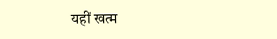यहीं खत्म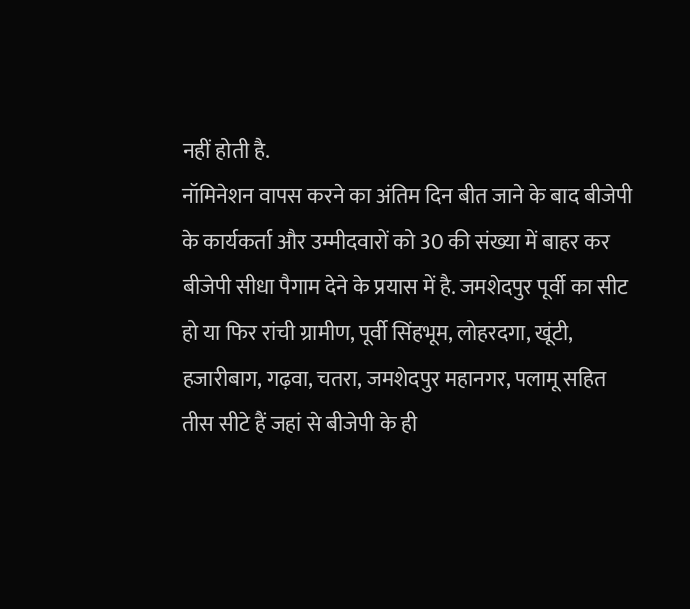नहीं होती है.
नॉमिनेशन वापस करने का अंतिम दिन बीत जाने के बाद बीजेपी के कार्यकर्ता और उम्मीदवारों को 30 की संख्या में बाहर कर बीजेपी सीधा पैगाम देने के प्रयास में है. जमशेदपुर पूर्वी का सीट हो या फिर रांची ग्रामीण, पूर्वी सिंहभूम, लोहरदगा, खूंटी, हजारीबाग, गढ़वा, चतरा, जमशेदपुर महानगर, पलामू सहित तीस सीटे हैं जहां से बीजेपी के ही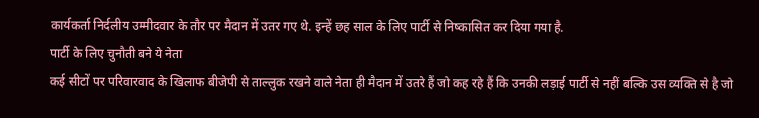कार्यकर्ता निर्दलीय उम्मीदवार के तौर पर मैदान में उतर गए थे. इन्हें छह साल के लिए पार्टी से निष्कासित कर दिया गया है.
पार्टी के लिए चुनौती बने ये नेता
कई सीटों पर परिवारवाद के खिलाफ बीजेपी से ताल्लुक रखने वाले नेता ही मैदान में उतरे हैं जो कह रहे हैं कि उनकी लड़ाई पार्टी से नहीं बल्कि उस व्यक्ति से है जो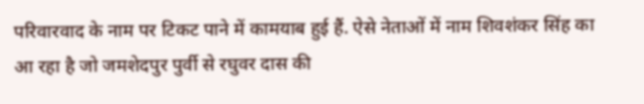परिवारवाद के नाम पर टिकट पाने में कामयाब हुई हैं. ऐसे नेताओं में नाम शिवशंकर सिंह का आ रहा है जो जमशेदपुर पुर्वी से रघुवर दास की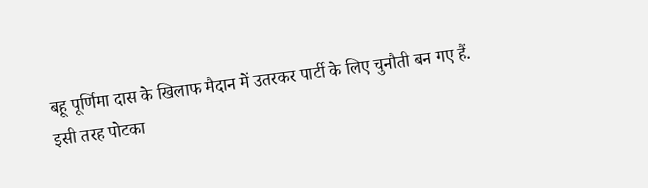बहू पूर्णिमा दास के खिलाफ मैदान में उतरकर पार्टी के लिए चुनौती बन गए हैं.
इसी तरह पोटका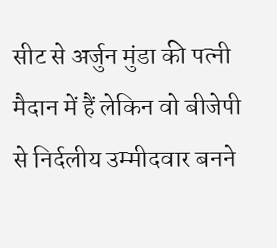सीट से अर्जुन मुंडा की पत्नी मैदान में हैं लेकिन वो बीजेपी से निर्दलीय उम्मीदवार बनने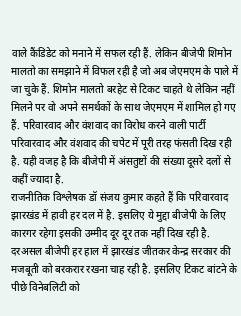वाले कैंडिडेट को मनाने में सफल रही हैं. लेकिन बीजेपी शिमोन मालतो का समझाने में विफल रही है जो अब जेएमएम के पाले में जा चुके हैं. शिमोन मालतो बरहेट से टिकट चाहते थे लेकिन नहीं मिलने पर वो अपने समर्थकों के साथ जेएमएम में शामिल हो गए हैं. परिवारवाद और वंशवाद का विरोध करने वाली पार्टी परिवारवाद और वंशवाद की चपेट में पूरी तरह फंसती दिख रही है. यही वजह है कि बीजेपी में अंसतुष्टों की संख्या दूसरे दलों से कहीं ज्यादा है.
राजनीतिक विश्लेषक डॉ संजय कुमार कहते हैं कि परिवारवाद झारखंड में हावी हर दल में है. इसलिए ये मुद्दा बीजेपी के लिए कारगर रहेगा इसकी उम्मीद दूर दूर तक नहीं दिख रही है. दरअसल बीजेपी हर हाल में झारखंड जीतकर केन्द्र सरकार की मजबूती को बरकरार रखना चाह रही है. इसलिए टिकट बांटने के पीछे विनेबलिटी को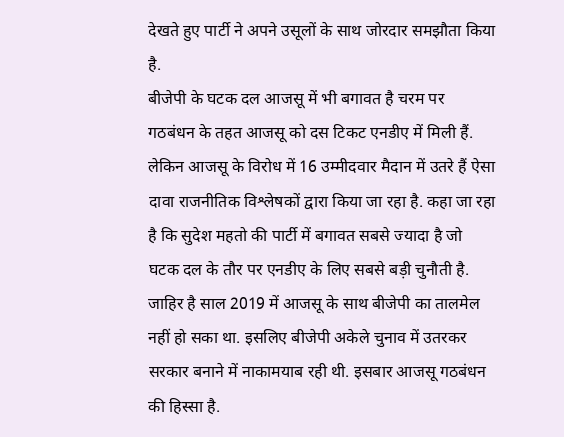देखते हुए पार्टी ने अपने उसूलों के साथ जोरदार समझौता किया है.
बीजेपी के घटक दल आजसू में भी बगावत है चरम पर
गठबंधन के तहत आजसू को दस टिकट एनडीए में मिली हैं. लेकिन आजसू के विरोध में 16 उम्मीदवार मैदान में उतरे हैं ऐसा दावा राजनीतिक विश्लेषकों द्वारा किया जा रहा है. कहा जा रहा है कि सुदेश महतो की पार्टी में बगावत सबसे ज्यादा है जो घटक दल के तौर पर एनडीए के लिए सबसे बड़ी चुनौती है. जाहिर है साल 2019 में आजसू के साथ बीजेपी का तालमेल नहीं हो सका था. इसलिए बीजेपी अकेले चुनाव में उतरकर सरकार बनाने में नाकामयाब रही थी. इसबार आजसू गठबंधन की हिस्सा है.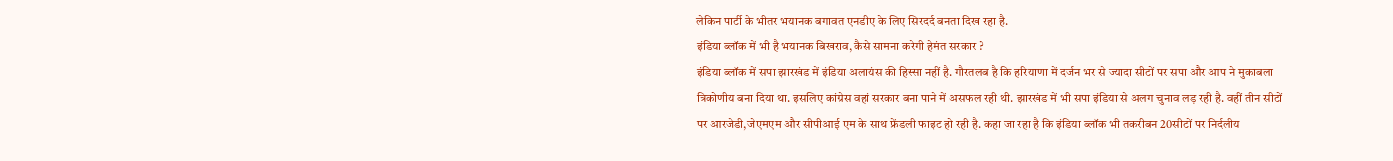लेकिन पार्टी के भीतर भयानक बगावत एनडीए के लिए सिरदर्द बनता दिख रहा है.
इंडिया ब्लॉक में भी है भयानक बिखराव, कैसे सामना करेगी हेमंत सरकार ?
इंडिया ब्लॉक में सपा झारखंड में इंडिया अलायंस की हिस्सा नहीं है. गौरतलब है कि हरियाणा में दर्जन भर से ज्यादा सीटों पर सपा और आप ने मुकाबला त्रिकोणीय बना दिया था. इसलिए कांग्रेस वहां सरकार बना पाने में असफल रही थी. झारखंड में भी सपा इंडिया से अलग चुनाव लड़ रही है. वहीं तीन सीटों पर आरजेडी,जेएमएम और सीपीआई एम के साथ फ्रेंडली फाइट हो रही है. कहा जा रहा है कि इंडिया ब्लॉक भी तकरीबन 20सीटों पर निर्दलीय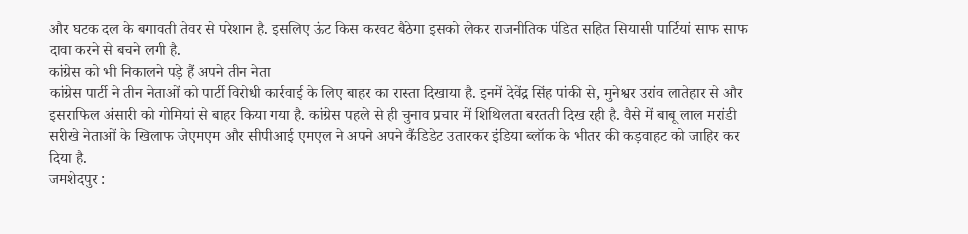और घटक दल के बगावती तेवर से परेशान है. इसलिए ऊंट किस करवट बैठेगा इसको लेकर राजनीतिक पंडित सहित सियासी पार्टियां साफ साफ दावा करने से बचने लगी है.
कांग्रेस को भी निकालने पड़े हैं अपने तीन नेता
कांग्रेस पार्टी ने तीन नेताओं को पार्टी विरोधी कार्रवाई के लिए बाहर का रास्ता दिखाया है. इनमें देवेंद्र सिंह पांकी से, मुनेश्वर उरांव लातेहार से और इसराफिल अंसारी को गोमियां से बाहर किया गया है. कांग्रेस पहले से ही चुनाव प्रचार में शिथिलता बरतती दिख रही है. वैसे में बाबू लाल मरांडी सरीखे नेताओं के खिलाफ जेएमएम और सीपीआई एमएल ने अपने अपने कैंडिडेट उतारकर इंडिया ब्लॉक के भीतर की कड़वाहट को जाहिर कर दिया है.
जमशेदपुर :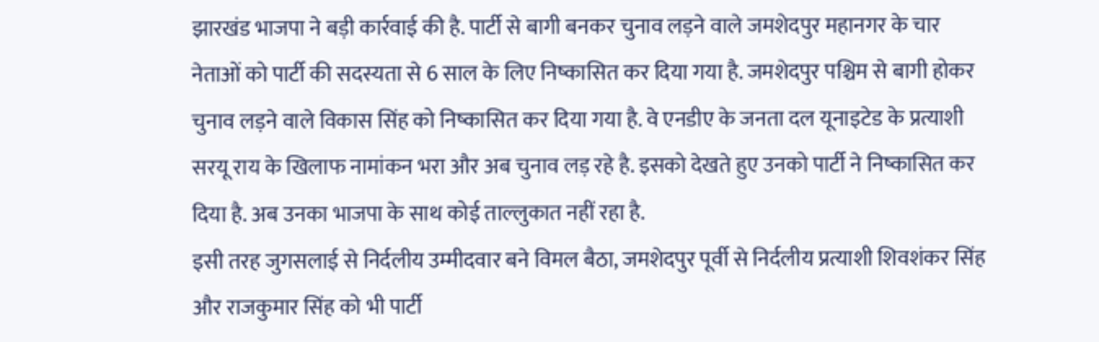झारखंड भाजपा ने बड़ी कार्रवाई की है. पार्टी से बागी बनकर चुनाव लड़ने वाले जमशेदपुर महानगर के चार नेताओं को पार्टी की सदस्यता से 6 साल के लिए निष्कासित कर दिया गया है. जमशेदपुर पश्चिम से बागी होकर चुनाव लड़ने वाले विकास सिंह को निष्कासित कर दिया गया है. वे एनडीए के जनता दल यूनाइटेड के प्रत्याशी सरयू राय के खिलाफ नामांकन भरा और अब चुनाव लड़ रहे है. इसको देखते हुए उनको पार्टी ने निष्कासित कर दिया है. अब उनका भाजपा के साथ कोई ताल्लुकात नहीं रहा है.
इसी तरह जुगसलाई से निर्दलीय उम्मीदवार बने विमल बैठा, जमशेदपुर पूर्वी से निर्दलीय प्रत्याशी शिवशंकर सिंह और राजकुमार सिंह को भी पार्टी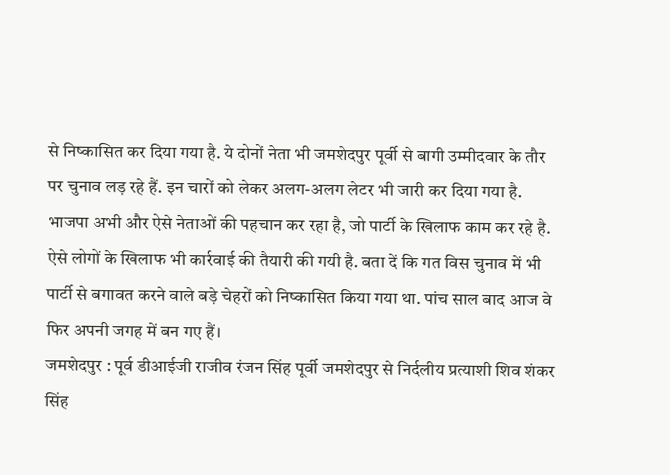से निष्कासित कर दिया गया है. ये दोनों नेता भी जमशेदपुर पूर्वी से बागी उम्मीदवार के तौर पर चुनाव लड़ रहे हैं. इन चारों को लेकर अलग-अलग लेटर भी जारी कर दिया गया है. भाजपा अभी और ऐसे नेताओं की पहचान कर रहा है, जो पार्टी के खिलाफ काम कर रहे है. ऐसे लोगों के खिलाफ भी कार्रवाई की तैयारी की गयी है. बता दें कि गत विस चुनाव में भी पार्टी से बगावत करने वाले बड़े चेहरों को निष्कासित किया गया था. पांच साल बाद आज वे फिर अपनी जगह में बन गए हैं।
जमशेदपुर : पूर्व डीआईजी राजीव रंजन सिंह पूर्वी जमशेदपुर से निर्दलीय प्रत्याशी शिव शंकर सिंह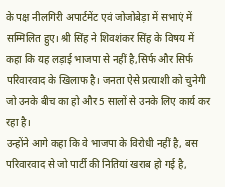के पक्ष नीलगिरी अपार्टमेंट एवं जोजोबेड़ा में सभाएं में सम्मिलित हुए। श्री सिंह ने शिवशंकर सिंह के विषय में कहा कि यह लड़ाई भाजपा से नहीं है,सिर्फ और सिर्फ परिवारवाद के खिलाफ है। जनता ऐसे प्रत्याशी को चुनेगी जो उनके बीच का हो और 5 सालों से उनके लिए कार्य कर रहा है।
उन्होंने आगे कहा कि वे भाजपा के विरोधी नहीं है, बस परिवारवाद से जो पार्टी की नितियां खराब हो गई है,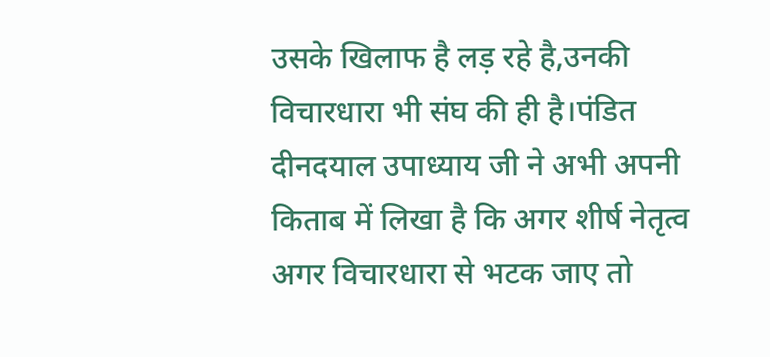उसके खिलाफ है लड़ रहे है,उनकी विचारधारा भी संघ की ही है।पंडित दीनदयाल उपाध्याय जी ने अभी अपनी किताब में लिखा है कि अगर शीर्ष नेतृत्व अगर विचारधारा से भटक जाए तो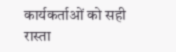कार्यकर्ताओं को सही रास्ता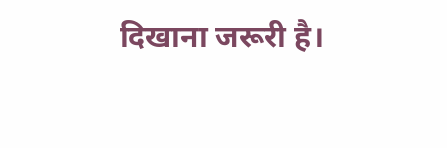दिखाना जरूरी है।